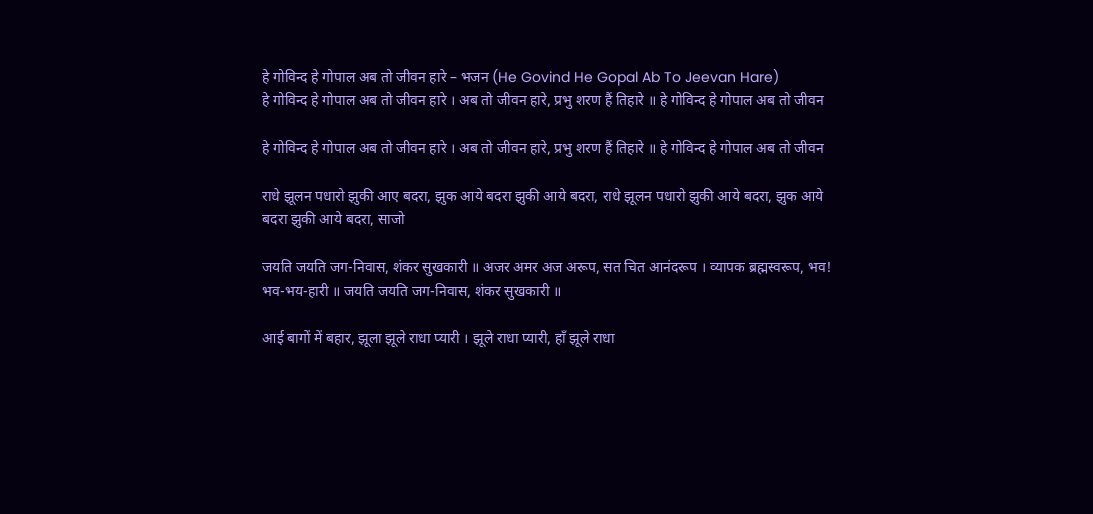हे गोविन्द हे गोपाल अब तो जीवन हारे – भजन (He Govind He Gopal Ab To Jeevan Hare)
हे गोविन्द हे गोपाल अब तो जीवन हारे । अब तो जीवन हारे, प्रभु शरण हैं तिहारे ॥ हे गोविन्द हे गोपाल अब तो जीवन

हे गोविन्द हे गोपाल अब तो जीवन हारे । अब तो जीवन हारे, प्रभु शरण हैं तिहारे ॥ हे गोविन्द हे गोपाल अब तो जीवन

राधे झूलन पधारो झुकी आए बदरा, झुक आये बदरा झुकी आये बदरा, राधे झूलन पधारो झुकी आये बदरा, झुक आये बदरा झुकी आये बदरा, साजो

जयति जयति जग-निवास, शंकर सुखकारी ॥ अजर अमर अज अरूप, सत चित आनंदरूप । व्यापक ब्रह्मस्वरूप, भव! भव-भय-हारी ॥ जयति जयति जग-निवास, शंकर सुखकारी ॥

आई बागों में बहार, झूला झूले राधा प्यारी । झूले राधा प्यारी, हाँ झूले राधा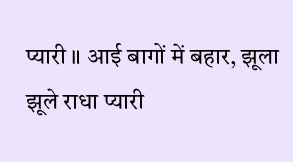प्यारी ॥ आई बागों में बहार, झूला झूले राधा प्यारी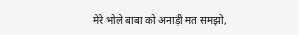मेरे भोले बाबा को अनाड़ी मत समझो,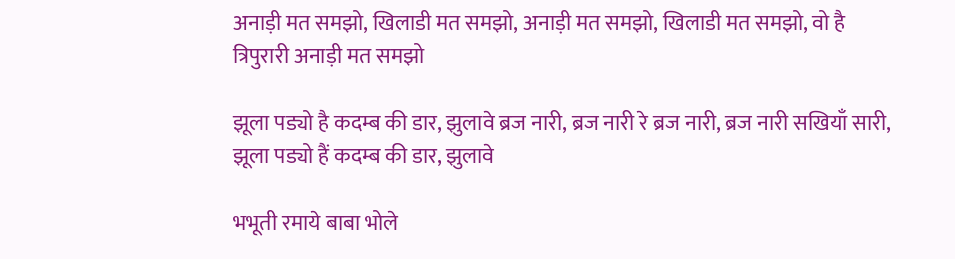अनाड़ी मत समझो, खिलाडी मत समझो, अनाड़ी मत समझो, खिलाडी मत समझो, वो है त्रिपुरारी अनाड़ी मत समझो

झूला पड्यो है कदम्ब की डार, झुलावे ब्रज नारी, ब्रज नारी रे ब्रज नारी, ब्रज नारी सखियाँ सारी, झूला पड्यो हैं कदम्ब की डार, झुलावे

भभूती रमाये बाबा भोले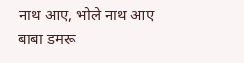नाथ आए, भोले नाथ आए बाबा डमरू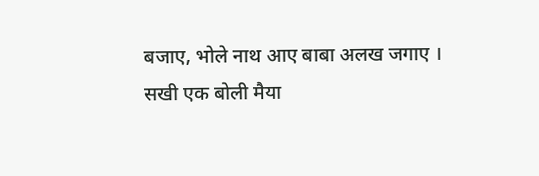बजाए, भोले नाथ आए बाबा अलख जगाए । सखी एक बोली मैया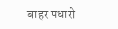बाहर पधारो